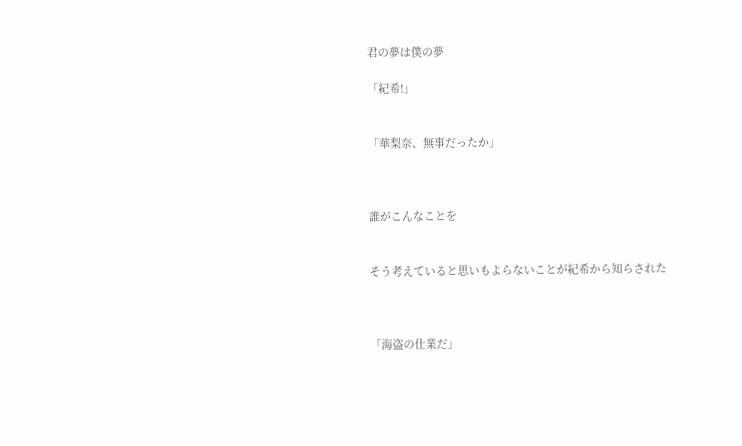君の夢は僕の夢

「紀希!」


「華梨奈、無事だったか」



誰がこんなことを


そう考えていると思いもよらないことが紀希から知らされた



「海盗の仕業だ」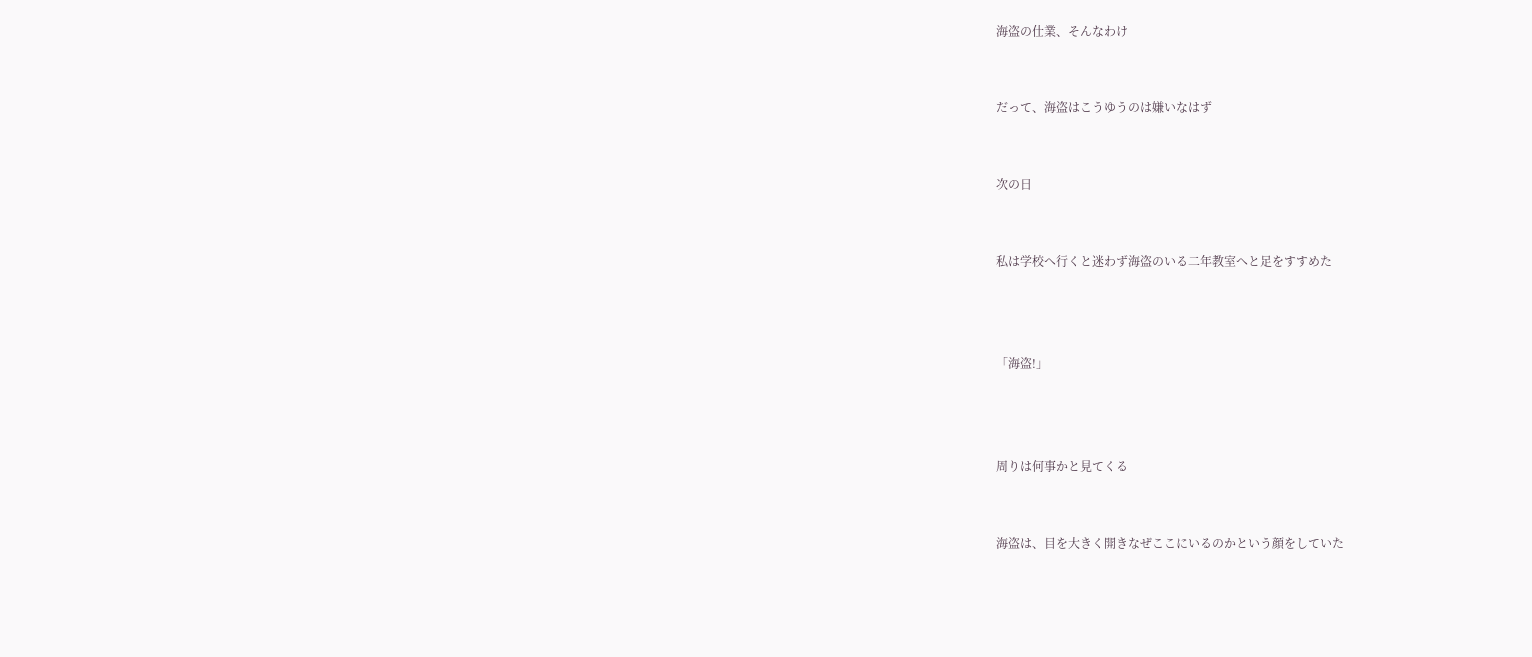海盗の仕業、そんなわけ


だって、海盗はこうゆうのは嫌いなはず


次の日


私は学校へ行くと迷わず海盗のいる二年教室へと足をすすめた



「海盗!」



周りは何事かと見てくる


海盗は、目を大きく開きなぜここにいるのかという顔をしていた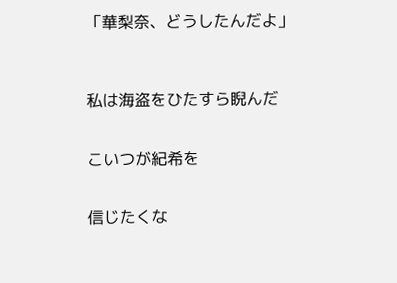「華梨奈、どうしたんだよ」



私は海盗をひたすら睨んだ


こいつが紀希を


信じたくな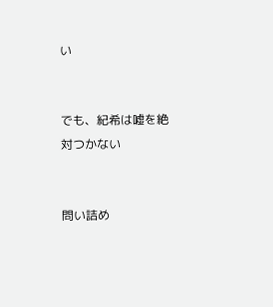い


でも、紀希は嘘を絶対つかない


問い詰め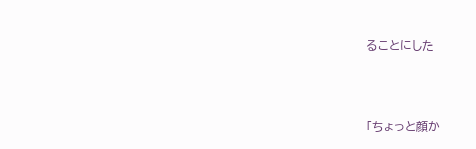ることにした



「ちょっと顔か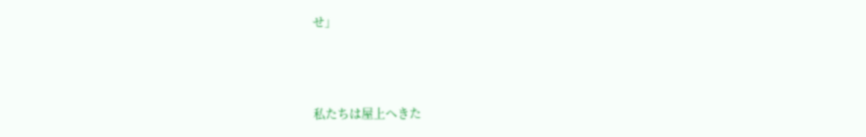せ」



私たちは屋上へきた